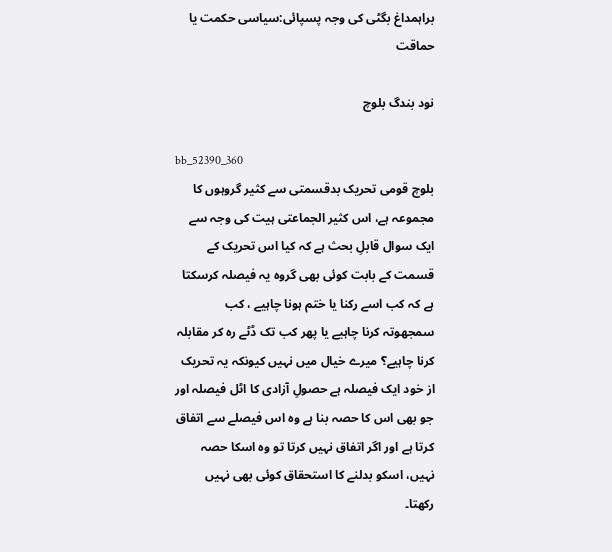براہمداغ بگٹی کی وجہ پسپائی:سیاسی حکمت یا حماقت

نود بندگ بلوچ

bb_52390_360
بلوچ قومی تحریک بدقسمتی سے کثیر گروہوں کا مجموعہ ہے، اس کثیر الجماعتی ہیت کی وجہ سے ایک سوال قابلِ بحث ہے کہ کیا اس تحریک کے قسمت کے بابت کوئی بھی گروہ یہ فیصلہ کرسکتا ہے کہ کب اسے رکنا یا ختم ہونا چاہیے ، کب سمجھوتہ کرنا چاہیے یا پھر کب تک ڈٹے رہ کر مقابلہ کرنا چاہیے؟ میرے خیال میں نہیں کیونکہ یہ تحریک از خود ایک فیصلہ ہے حصولِ آزادی کا اٹل فیصلہ اور جو بھی اس کا حصہ بنا ہے وہ اس فیصلے سے اتفاق کرتا ہے اور اگر اتفاق نہیں کرتا تو وہ اسکا حصہ نہیں، اسکو بدلنے کا استحقاق کوئی بھی نہیں رکھتا۔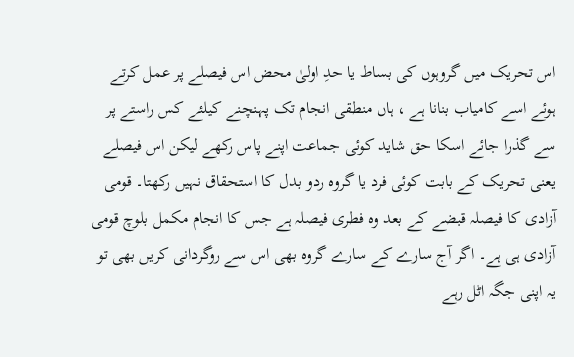اس تحریک میں گروہوں کی بساط یا حدِ اولیٰ محض اس فیصلے پر عمل کرتے ہوئے اسے کامیاب بنانا ہے ، ہاں منطقی انجام تک پہنچنے کیلئے کس راستے پر سے گذرا جائے اسکا حق شاید کوئی جماعت اپنے پاس رکھے لیکن اس فیصلے یعنی تحریک کے بابت کوئی فرد یا گروہ ردو بدل کا استحقاق نہیں رکھتا۔ قومی آزادی کا فیصلہ قبضے کے بعد وہ فطری فیصلہ ہے جس کا انجام مکمل بلوچ قومی آزادی ہی ہے۔ اگر آج سارے کے سارے گروہ بھی اس سے روگردانی کریں بھی تو یہ اپنی جگہ اٹل رہے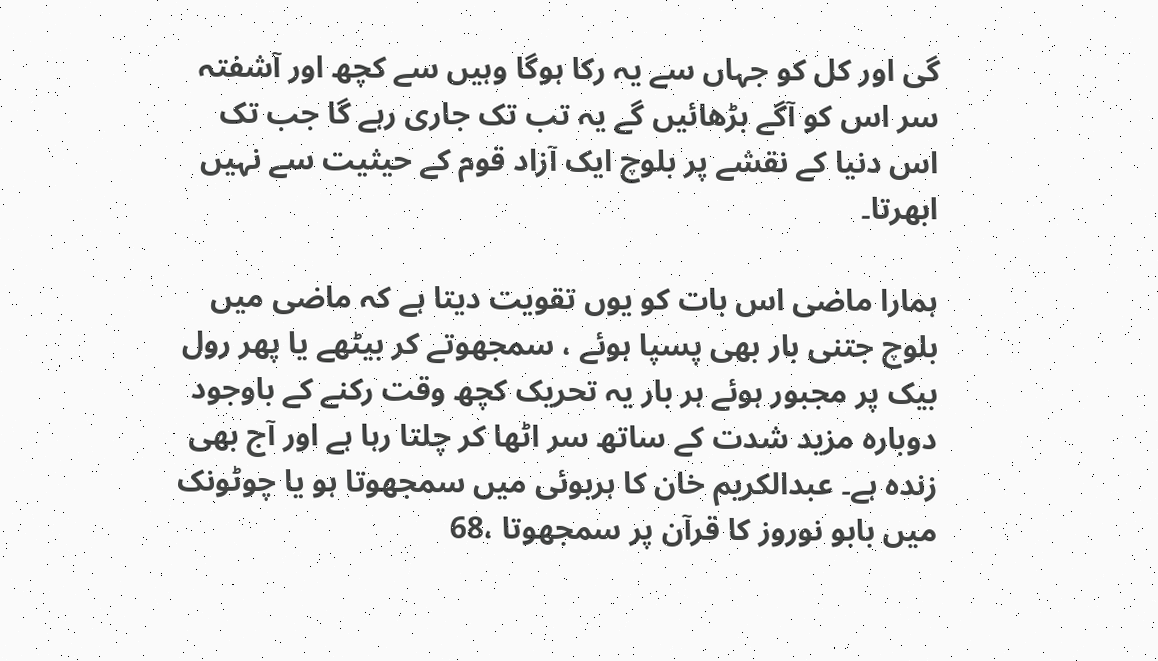گی اور کل کو جہاں سے یہ رکا ہوگا وہیں سے کچھ اور آشفتہ سر اس کو آگے بڑھائیں گے یہ تب تک جاری رہے گا جب تک اس دنیا کے نقشے پر بلوچ ایک آزاد قوم کے حیثیت سے نہیں ابھرتا۔

ہمارا ماضی اس بات کو یوں تقویت دیتا ہے کہ ماضی میں بلوچ جتنی بار بھی پسپا ہوئے ، سمجھوتے کر بیٹھے یا پھر رول بیک پر مجبور ہوئے ہر بار یہ تحریک کچھ وقت رکنے کے باوجود دوبارہ مزید شدت کے ساتھ سر اٹھا کر چلتا رہا ہے اور آج بھی زندہ ہے۔ عبدالکریم خان کا ہربوئی میں سمجھوتا ہو یا چوٹونک میں بابو نوروز کا قرآن پر سمجھوتا ،68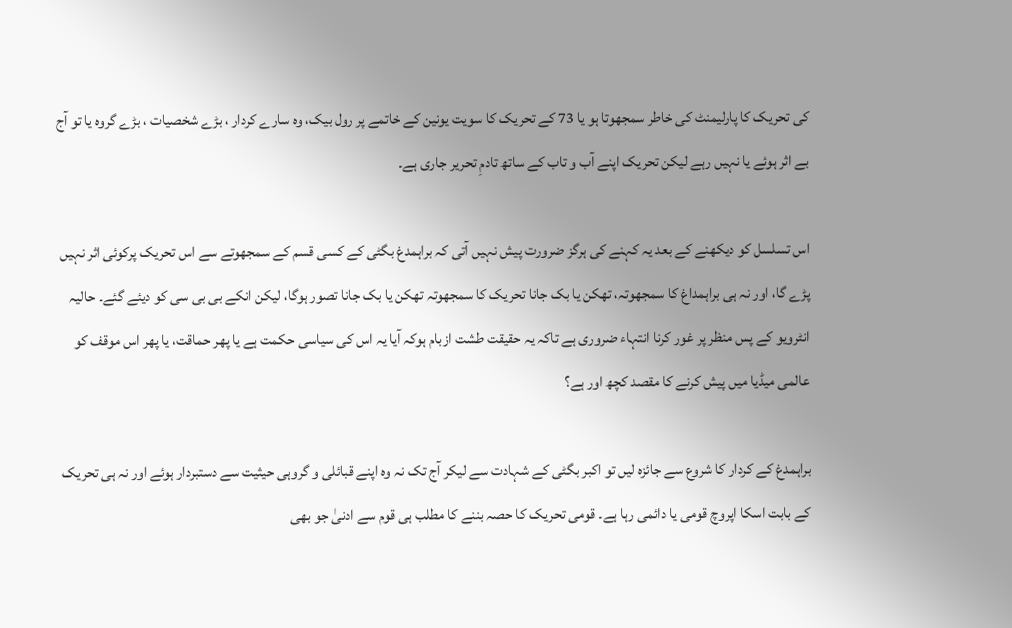کی تحریک کا پارلیمنٹ کی خاطر سمجھوتا ہو یا 73 کے تحریک کا سویت یونین کے خاتمے پر رول بیک، وہ سارے کردار ، بڑے شخصیات ، بڑے گروہ یا تو آج بے اثر ہوئے یا نہیں رہے لیکن تحریک اپنے آب و تاب کے ساتھ تادمِ تحریر جاری ہے۔

اس تسلسل کو دیکھنے کے بعد یہ کہنے کی ہرگز ضرورت پیش نہیں آتی کہ براہمدغ بگٹی کے کسی قسم کے سمجھوتے سے اس تحریک پرکوئی اثر نہیں پڑے گا، اور نہ ہی براہمداغ کا سمجھوتہ، تھکن یا بک جانا تحریک کا سمجھوتہ تھکن یا بک جانا تصور ہوگا، لیکن انکے بی بی سی کو دیئے گئے۔ حالیہ انٹرویو کے پس منظر پر غور کرنا انتہاء ضروری ہے تاکہ یہ حقیقت طشت ازبام ہوکہ آیا یہ اس کی سیاسی حکمت ہے یا پھر حماقت، یا پھر اس موقف کو عالمی میڈیا میں پیش کرنے کا مقصد کچھ اور ہے؟

براہمدغ کے کردار کا شروع سے جائزہ لیں تو اکبر بگٹی کے شہادت سے لیکر آج تک نہ وہ اپنے قبائلی و گروہی حیثیت سے دستبردار ہوئے اور نہ ہی تحریک کے بابت اسکا اپروچ قومی یا دائمی رہا ہے۔ قومی تحریک کا حصہ بننے کا مطلب ہی قوم سے ادنیٰ جو بھی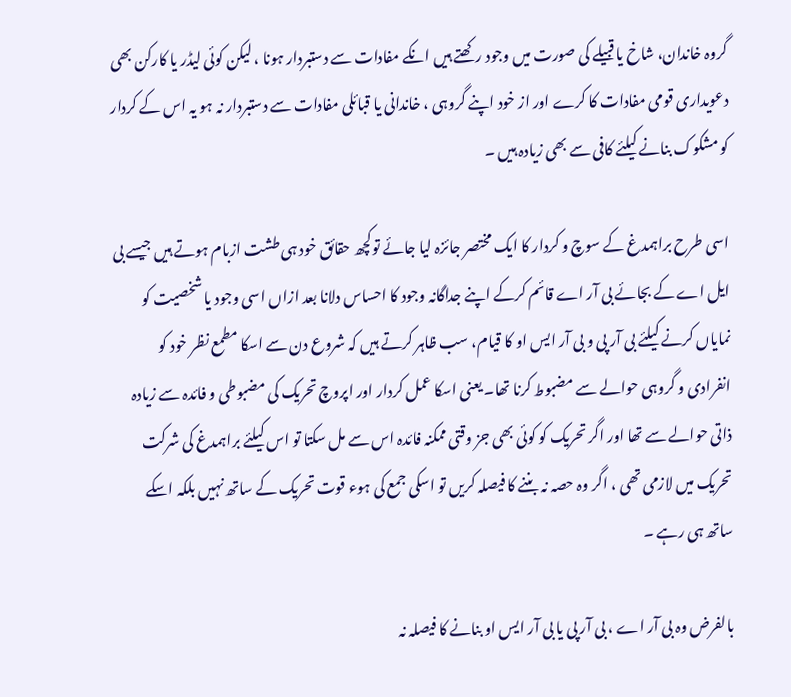گروہ خاندان، شاخ یا قبیلے کی صورت میں وجود رکھتے ہیں انکے مفادات سے دستبردار ہونا ، لیکن کوئی لیڈر یا کارکن بھی دعویداری قومی مفادات کا کرے اور از خود اپنے گروہی ، خاندانی یا قبائلی مفادات سے دستبردار نہ ہو یہ اس کے کردار کو مشکوک بنانے کیلئے کافی سے بھی زیادہ ہیں ۔

اسی طرح براہمدغ کے سوچ و کردار کا ایک مختصر جائزہ لیا جائے توکچھ حقائق خود ہی طشت ازبام ہوتے ہیں جیسے بی ایل اے کے بجائے بی آر اے قائم کرکے اپنے جداگانہ وجود کا احساس دلانا بعد ازاں اسی وجود یا شخصیت کو نمایاں کرنے کیلئے بی آر پی و بی آر ایس او کا قیام، سب ظاہر کرتے ہیں کہ شروع دن سے اسکا مطمع نظر خود کو انفرادی و گروہی حوالے سے مضبوط کرنا تھا۔ یعنی اسکا عمل کردار اور اپروچ تحریک کی مضبوطی و فائدہ سے زیادہ ذاتی حوالے سے تھا اور اگر تحریک کو کوئی بھی جز وقتی ممکنہ فائدہ اس سے مل سکتا تو اس کیلئے براہمدغ کی شرکت تحریک میں لازمی تھی ، اگر وہ حصہ نہ بننے کا فیصلہ کریں تو اسکی جمع کی ہوء قوت تحریک کے ساتھ نہیں بلکہ اسکے ساتھ ہی رہے ۔

بالفرض وہ بی آر اے ، بی آر پی یا بی آر ایس او بنانے کا فیصلہ نہ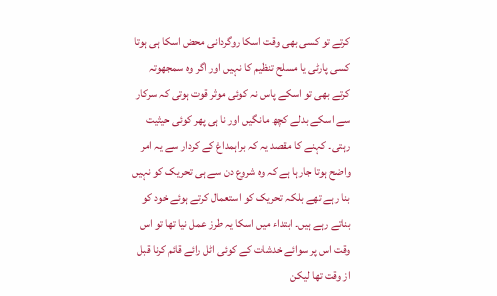کرتے تو کسی بھی وقت اسکا روگردانی محض اسکا ہی ہوتا کسی پارٹی یا مسلح تنظیم کا نہیں اور اگر وہ سمجھوتہ کرتے بھی تو اسکے پاس نہ کوئی موثر قوت ہوتی کہ سرکار سے اسکے بدلے کچھ مانگیں اور نا ہی پھر کوئی حیثیت رہتی۔ کہنے کا مقصد یہ کہ براہمداغ کے کردار سے یہ امر واضح ہوتا جارہا ہے کہ وہ شروع دن سے ہی تحریک کو نہیں بنا رہے تھے بلکہ تحریک کو استعمال کرتے ہوئے خود کو بناتے رہے ہیں۔ ابتداء میں اسکا یہ طرز عمل نیا تھا تو اس وقت اس پر سوائے خدشات کے کوئی اٹل رائے قائم کرنا قبل از وقت تھا لیکن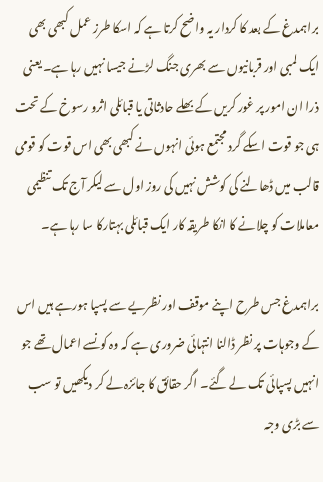براہمدغ کے بعد کا کردار یہ واضح کرتا ہے کہ اسکا طرز عمل کبھی بھی ایک لمبی اور قربانیوں سے بھری جنگ لڑنے جیسا نہیں رہا ہے۔ یعنی ذرا ان امور پر غور کریں کے بھلے حادثاتی یا قبائلی اثرو رسوخ کے تحت ہی جو قوت اسکے گرد مجتمع ہوئی انہوں نے کبھی بھی اس قوت کو قومی قالب میں ڈھالنے کی کوشش نہیں کی روز اول سے لیکر آج تک تنظیمی معاملات کو چلانے کا انکا طریقہ کار ایک قبائلی بہتارکا سا رہا ہے۔

براہمدغ جس طرح اپنے موقف اور نظریے سے پسپا ہورہے ہیں اس کے وجوہات پر نظر ڈالنا انتہائی ضروری ہے کہ وہ کونسے اعمال تھے جو انہیں پسپائی تک لے گئے۔ اگر حقائق کا جائزہ لے کر دیکھیں تو سب سے بڑی وجہ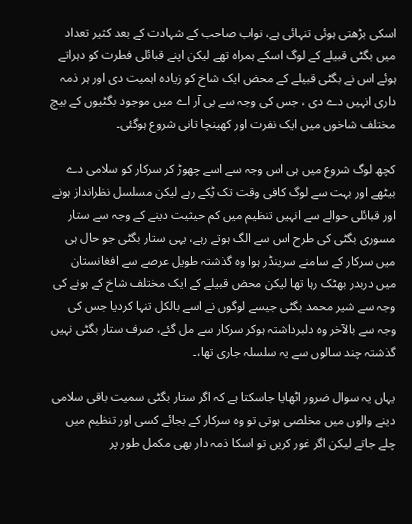اسکی بڑھتی ہوئی تنہائی ہے، نواب صاحب کے شہادت کے بعد کثیر تعداد میں بگٹی قبیلے کے لوگ اسکے ہمراہ تھے لیکن اپنے قبائلی فطرت کو دہراتے ہوئے اس نے بگٹی قبیلے کے محض ایک شاخ کو زیادہ اہمیت دی اور ہر ذمہ داری انہیں دے دی ، جس کی وجہ سے بی آر اے میں موجود بگٹیوں کے بیچ مختلف شاخوں میں ایک نفرت اور کھینچا تانی شروع ہوگئی۔

کچھ لوگ شروع میں ہی اس وجہ سے اسے چھوڑ کر سرکار کو سلامی دے بیٹھے اور بہت سے لوگ کافی وقت تک ٹِکے رہے لیکن مسلسل نظرانداز ہونے اور قبائلی حوالے سے انہیں تنظیم میں کم حیثیت دینے کے وجہ سے ستار مسوری بگٹی کی طرح اس سے الگ ہوتے رہے، یہی ستار بگٹی جو حال ہی میں سرکار کے سامنے سرینڈر ہوا وہ گذشتہ طویل عرصے سے افغانستان میں دربدر بھٹک رہا تھا لیکن محض قبیلے کے ایک مختلف شاخ کے ہونے کی وجہ سے شیر محمد بگٹی جیسے لوگوں نے اسے بالکل تنہا کردیا جس کی وجہ سے بالآخر وہ دلبرداشتہ ہوکر سرکار سے مل گئے، صرف ستار بگٹی نہیں گذشتہ چند سالوں سے یہ سلسلہ جاری تھا،۔

یہاں یہ سوال ضرور اٹھایا جاسکتا ہے کہ اگر ستار بگٹی سمیت باقی سلامی دینے والوں میں مخلصی ہوتی تو وہ سرکار کے بجائے کسی اور تنظیم میں چلے جاتے لیکن اگر غور کریں تو اسکا ذمہ دار بھی مکمل طور پر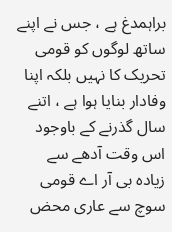براہمدغ ہے ، جس نے اپنے ساتھ لوگوں کو قومی تحریک کا نہیں بلکہ اپنا وفادار بنایا ہوا ہے ، اتنے سال گذرنے کے باوجود اس وقت آدھے سے زیادہ بی آر اے قومی سوچ سے عاری محض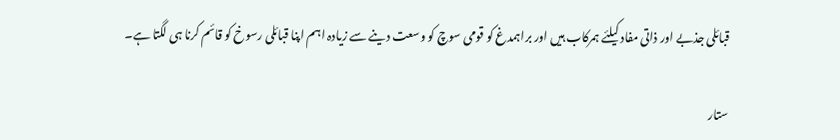قبائلی جذبے اور ذاتی مفاد کیلئے ہمرکاب ہیں اور براہمدغ کو قومی سوچ کو وسعت دینے سے زیادہ اہم اپنا قبائلی رسوخ کو قائم کرنا ہی لگتا ہے۔

ستار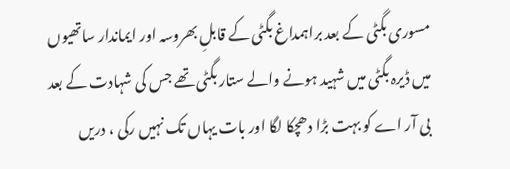مسوری بگٹی کے بعد براہمداغ بگٹی کے قابلِ بھروسہ اور ایماندار ساتھیوں میں ڈیرہ بگٹی میں شہید ہونے والے ستار بگٹی تھے جس کی شہادت کے بعد بی آر اے کو بہت بڑا دھچکا لگا اور بات یہاں تک نہیں رکی ، دریں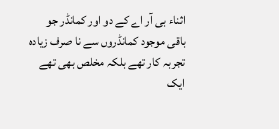اثناء بی آر اے کے دو اور کمانڈر جو باقی موجود کمانڈروں سے نا صرف زیادہ تجربہ کار تھے بلکہ مخلص بھی تھے ایک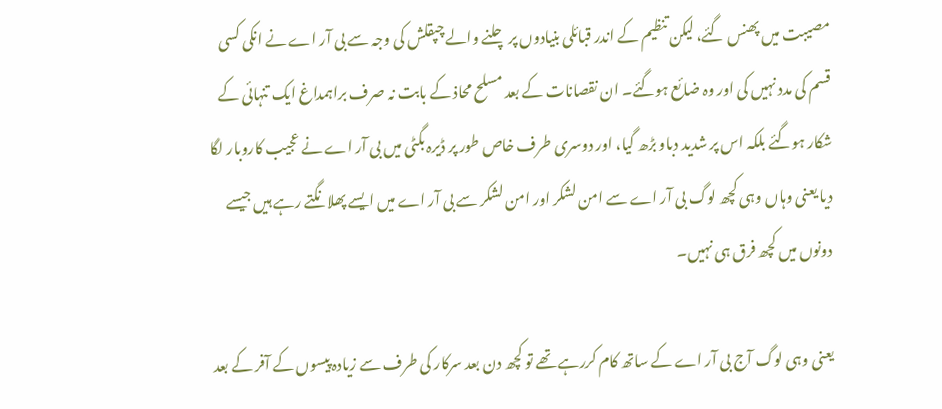مصیبت میں پھنس گئے، لیکن تنظیم کے اندر قبائلی بنیادوں پر چلنے والے چپقلش کی وجہ سے بی آر اے نے انکی کسی قسم کی مدد نہیں کی اور وہ ضائع ہوگئے۔ ان نقصانات کے بعد مسلح محاذ کے بابت نہ صرف براہمداغ ایک تنہائی کے شکار ہوگئے بلکہ اس پر شدید دباو بڑھ گیا، اور دوسری طرف خاص طور پر ڈیرہ بگٹی میں بی آر اے نے عجیب کاروبار لگا دیا یعنی وہاں وہی کچھ لوگ بی آر اے سے امن لشکر اور امن لشکر سے بی آر اے میں ایسے پھلانگتے رہے ہیں جیسے دونوں میں کچھ فرق ہی نہیں۔

یعنی وہی لوگ آج بی آر اے کے ساتھ کام کررہے تھے تو کچھ دن بعد سرکار کی طرف سے زیادہ پیسوں کے آفر کے بعد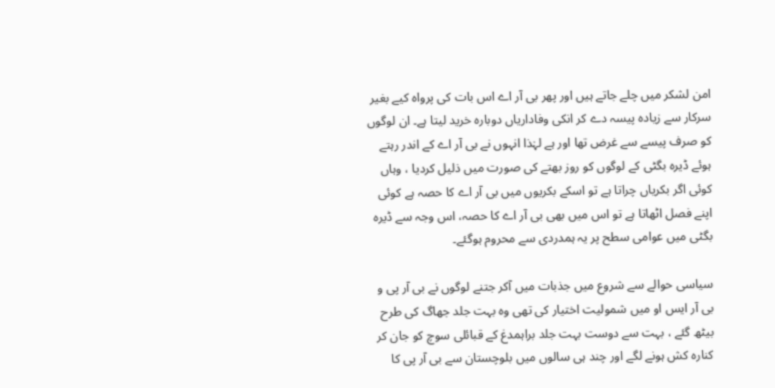امن لشکر میں چلے جاتے ہیں اور پھر بی آر اے اس بات کی پرواہ کیے بغیر سرکار سے زیادہ پیسہ دے کر انکی وفاداریاں دوبارہ خرید لیتا ہے۔ ان لوگوں کو صرف پیسے سے غرض تھا اور ہے لہٰذا انہوں نے بی آر اے کے اندر رہتے ہوئے ڈیرہ بگٹی کے لوگوں کو روز بھتے کی صورت میں ذلیل کردیا ، وہاں کوئی اگر بکریاں چراتا ہے تو اسکے بکریوں میں بی آر اے کا حصہ ہے کوئی اپنے فصل اٹھاتا ہے تو اس میں بھی بی آر اے کا حصہ، اس وجہ سے ڈیرہ بگٹی میں عوامی سطح پر یہ ہمدردی سے محروم ہوگئے۔

سیاسی حوالے سے شروع میں جذبات میں آکر جتنے لوگوں نے بی آر پی و بی آر ایس او میں شمولیت اختیار کی تھی وہ بہت جلد جھاگ کی طرح بیٹھ گئے ، بہت سے دوست بہت جلد براہمدغ کے قبائلی سوچ کو جان کر کنارہ کش ہونے لگے اور چند ہی سالوں میں بلوچستان سے بی آر پی کا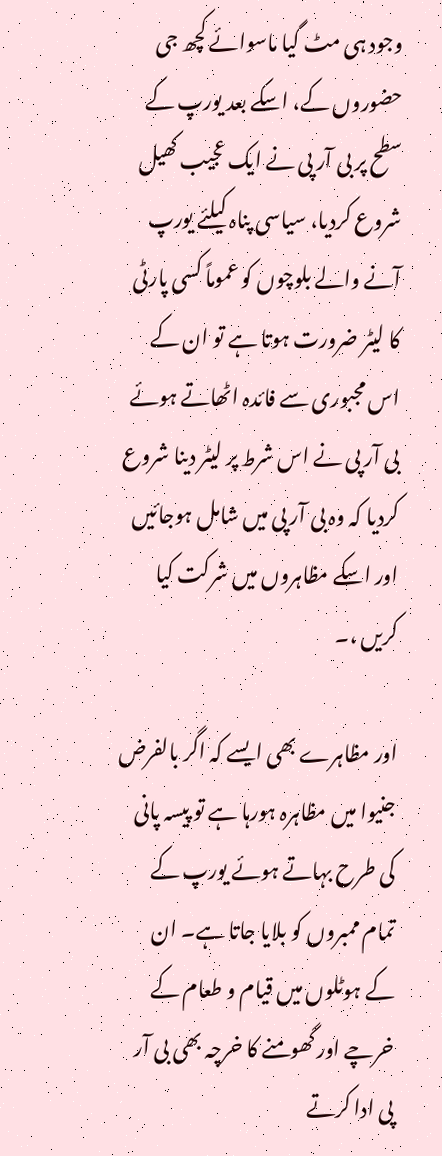وجود ہی مٹ گیا ماسوائے کچھ جی حضوروں کے، اسکے بعد یورپ کے سطح پر بی آر پی نے ایک عجیب کھیل شروع کردیا، سیاسی پناہ کیلئے یورپ آنے والے بلوچوں کو عموماً کسی پارٹی کا لیٹر ضرورت ہوتا ہے تو ان کے اس مجبوری سے فائدہ اٹھاتے ہوئے بی آر پی نے اس شرط پر لیٹر دینا شروع کردیا کہ وہ بی آر پی میں شامل ہوجائیں اور اسکے مظاہروں میں شرکت کیا کریں ،۔

اور مظاہرے بھی ایسے کہ اگر بالفرض جنیوا میں مظاہرہ ہورہا ہے تو پیسہ پانی کی طرح بہاتے ہوئے یورپ کے تمام ممبروں کو بلایا جاتا ہے۔ ان کے ہوٹلوں میں قیام و طعام کے خرچے اور گھومنے کا خرچہ بھی بی آر پی ادا کرتے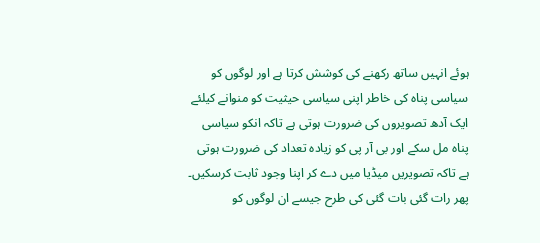ہوئے انہیں ساتھ رکھنے کی کوشش کرتا ہے اور لوگوں کو سیاسی پناہ کی خاطر اپنی سیاسی حیثیت کو منوانے کیلئے ایک آدھ تصویروں کی ضرورت ہوتی ہے تاکہ انکو سیاسی پناہ مل سکے اور بی آر پی کو زیادہ تعداد کی ضرورت ہوتی ہے تاکہ تصویریں میڈیا میں دے کر اپنا وجود ثابت کرسکیں۔ پھر رات گئی بات گئی کی طرح جیسے ان لوگوں کو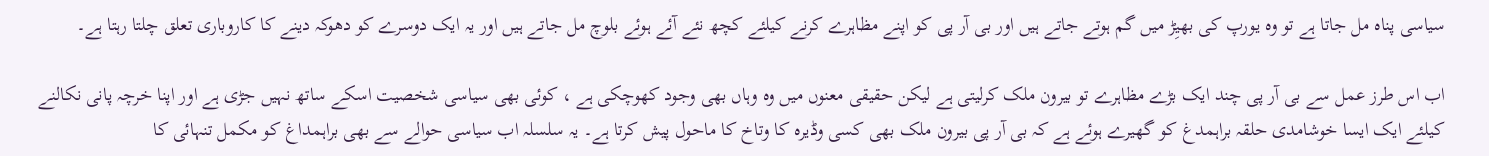سیاسی پناہ مل جاتا ہے تو وہ یورپ کی بھیِڑ میں گم ہوتے جاتے ہیں اور بی آر پی کو اپنے مظاہرے کرنے کیلئے کچھ نئے آئے ہوئے بلوچ مل جاتے ہیں اور یہ ایک دوسرے کو دھوکہ دینے کا کاروباری تعلق چلتا رہتا ہے۔

اب اس طرز عمل سے بی آر پی چند ایک بڑے مظاہرے تو بیرون ملک کرلیتی ہے لیکن حقیقی معنوں میں وہ وہاں بھی وجود کھوچکی ہے ، کوئی بھی سیاسی شخصیت اسکے ساتھ نہیں جڑی ہے اور اپنا خرچہ پانی نکالنے کیلئے ایک ایسا خوشامدی حلقہ براہمدغ کو گھیرے ہوئے ہے کہ بی آر پی بیرون ملک بھی کسی وڈیرہ کا وتاخ کا ماحول پیش کرتا ہے۔ یہ سلسلہ اب سیاسی حوالے سے بھی براہمداغ کو مکمل تنہائی کا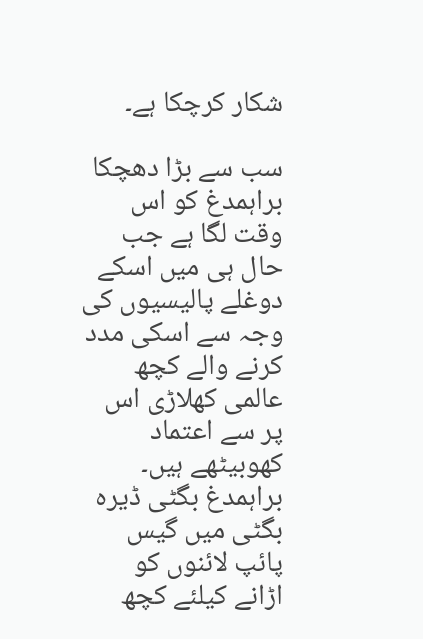شکار کرچکا ہے۔

سب سے بڑا دھچکا براہمدغ کو اس وقت لگا ہے جب حال ہی میں اسکے دوغلے پالیسیوں کی وجہ سے اسکی مدد کرنے والے کچھ عالمی کھلاڑی اس پر سے اعتماد کھوبیٹھے ہیں۔ براہمدغ بگٹی ڈیرہ بگٹی میں گیس پائپ لائنوں کو اڑانے کیلئے کچھ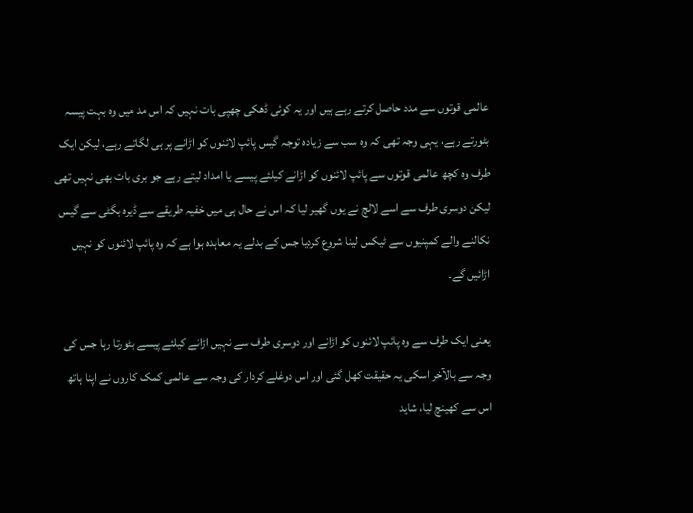عالمی قوتوں سے مدد حاصل کرتے رہے ہیں اور یہ کوئی ڈھکی چھپی بات نہیں کہ اس مد میں وہ بہت پیسہ بٹورتے رہے، یہی وجہ تھی کہ وہ سب سے زیادہ توجہ گیس پائپ لائنوں کو اڑانے پر ہی لگاتے رہے، لیکن ایک طرف وہ کچھ عالمی قوتوں سے پائپ لائنوں کو اڑانے کیلئے پیسے یا امداد لیتے رہے جو بری بات بھی نہیں تھی لیکن دوسری طرف سے اسے لالچ نے یوں گھیر لیا کہ اس نے حال ہی میں خفیہ طریقے سے ڈیرہ بگٹی سے گیس نکالنے والے کمپنیوں سے ٹیکس لینا شروع کردیا جس کے بدلے یہ معاہدہ ہوا ہے کہ وہ پائپ لائنوں کو نہیں اڑائیں گے۔

یعنی ایک طرف سے وہ پائپ لائنوں کو اڑانے اور دوسری طرف سے نہیں اڑانے کیلئے پیسے بٹورتا رہا جس کی وجہ سے بالآخر اسکی یہ حقیقت کھل گئی اور اس دوغلے کردار کی وجہ سے عالمی کمک کاروں نے اپنا ہاتھ اس سے کھینچ لیا، شاید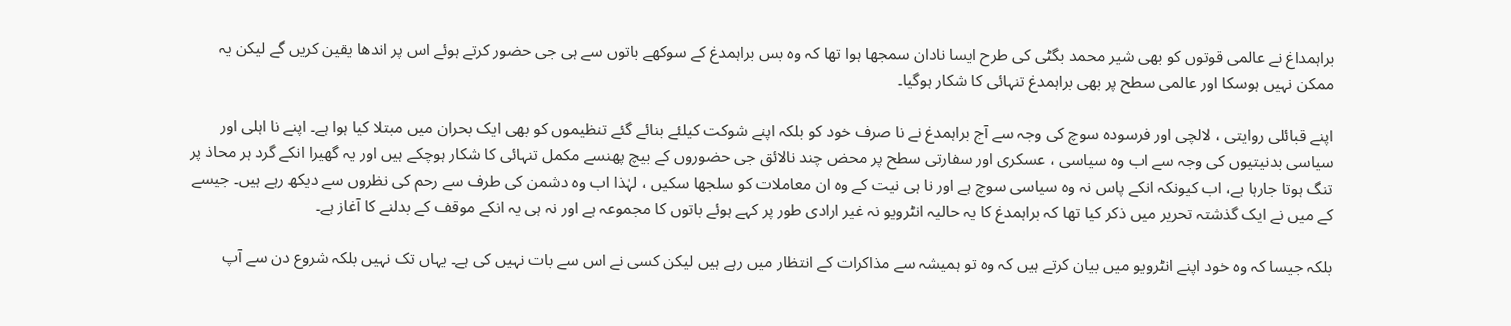براہمداغ نے عالمی قوتوں کو بھی شیر محمد بگٹی کی طرح ایسا نادان سمجھا ہوا تھا کہ وہ بس براہمدغ کے سوکھے باتوں سے ہی جی حضور کرتے ہوئے اس پر اندھا یقین کریں گے لیکن یہ ممکن نہیں ہوسکا اور عالمی سطح پر بھی براہمدغ تنہائی کا شکار ہوگیا۔

اپنے قبائلی روایتی ، لالچی اور فرسودہ سوچ کی وجہ سے آج براہمدغ نے نا صرف خود کو بلکہ اپنے شوکت کیلئے بنائے گئے تنظیموں کو بھی ایک بحران میں مبتلا کیا ہوا ہے۔ اپنے نا اہلی اور سیاسی بدنیتیوں کی وجہ سے اب وہ سیاسی ، عسکری اور سفارتی سطح پر محض چند نالائق جی حضوروں کے بیچ پھنسے مکمل تنہائی کا شکار ہوچکے ہیں اور یہ گھیرا انکے گرد ہر محاذ پر تنگ ہوتا جارہا ہے، اب کیونکہ انکے پاس نہ وہ سیاسی سوچ ہے اور نا ہی نیت کے وہ ان معاملات کو سلجھا سکیں ، لہٰذا اب وہ دشمن کی طرف سے رحم کی نظروں سے دیکھ رہے ہیں۔ جیسے کے میں نے ایک گذشتہ تحریر میں ذکر کیا تھا کہ براہمدغ کا یہ حالیہ انٹرویو نہ غیر ارادی طور پر کہے ہوئے باتوں کا مجموعہ ہے اور نہ ہی یہ انکے موقف کے بدلنے کا آغاز ہے۔

بلکہ جیسا کہ وہ خود اپنے انٹرویو میں بیان کرتے ہیں کہ وہ تو ہمیشہ سے مذاکرات کے انتظار میں رہے ہیں لیکن کسی نے اس سے بات نہیں کی ہے۔ یہاں تک نہیں بلکہ شروع دن سے آپ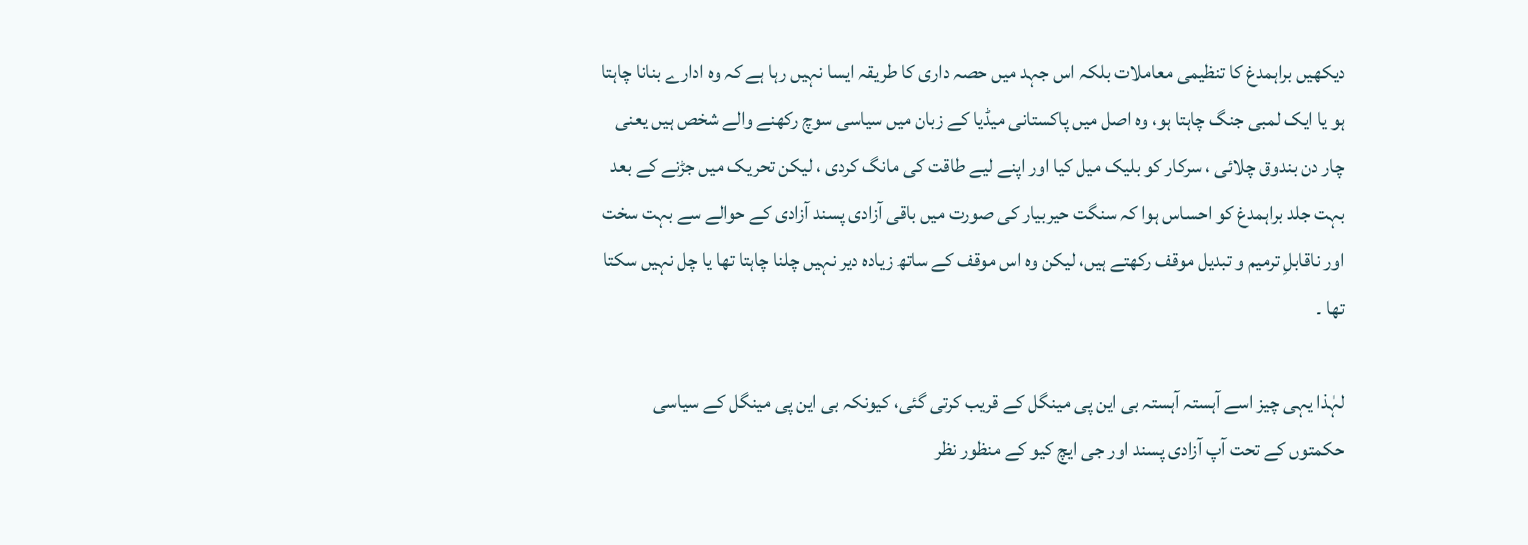دیکھیں براہمدغ کا تنظیمی معاملات بلکہ اس جہد میں حصہ داری کا طریقہ ایسا نہیں رہا ہے کہ وہ ادارے بنانا چاہتا ہو یا ایک لمبی جنگ چاہتا ہو، وہ اصل میں پاکستانی میڈیا کے زبان میں سیاسی سوچ رکھنے والے شخص ہیں یعنی چار دن بندوق چلائی ، سرکار کو بلیک میل کیا اور اپنے لیے طاقت کی مانگ کردی ، لیکن تحریک میں جڑنے کے بعد بہت جلد براہمدغ کو احساس ہوا کہ سنگت حیربیار کی صورت میں باقی آزادی پسند آزادی کے حوالے سے بہت سخت اور ناقابلِ ترمیم و تبدیل موقف رکھتے ہیں، لیکن وہ اس موقف کے ساتھ زیادہ دیر نہیں چلنا چاہتا تھا یا چل نہیں سکتا تھا ۔

لہٰذا یہی چیز اسے آہستہ آہستہ بی این پی مینگل کے قریب کرتی گئی، کیونکہ بی این پی مینگل کے سیاسی حکمتوں کے تحت آپ آزادی پسند اور جی ایچ کیو کے منظور نظر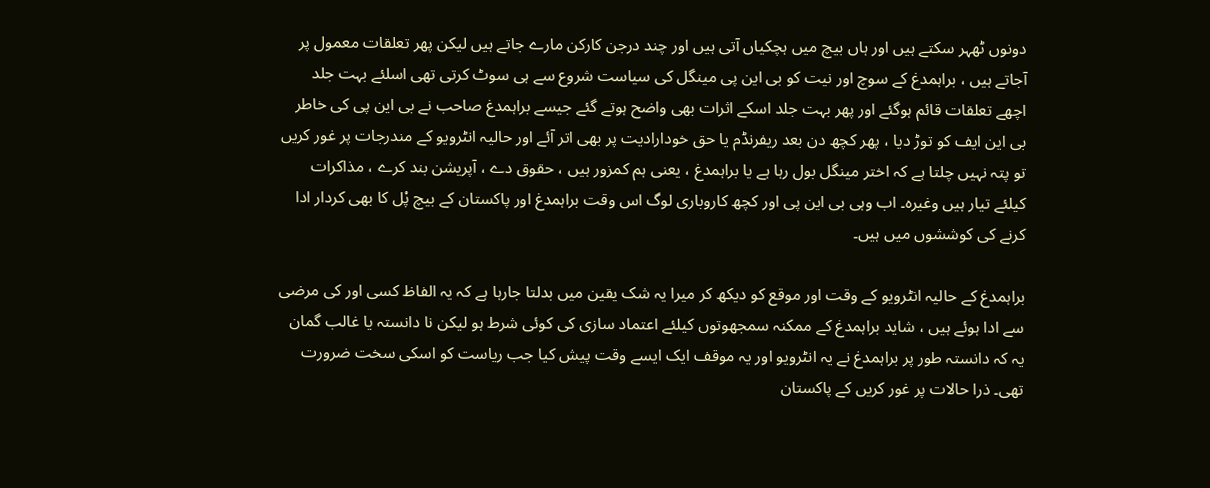دونوں ٹھہر سکتے ہیں اور ہاں بیچ میں ہچکیاں آتی ہیں اور چند درجن کارکن مارے جاتے ہیں لیکن پھر تعلقات معمول پر آجاتے ہیں ، براہمدغ کے سوچ اور نیت کو بی این پی مینگل کی سیاست شروع سے ہی سوٹ کرتی تھی اسلئے بہت جلد اچھے تعلقات قائم ہوگئے اور پھر بہت جلد اسکے اثرات بھی واضح ہوتے گئے جیسے براہمدغ صاحب نے بی این پی کی خاطر بی این ایف کو توڑ دیا ، پھر کچھ دن بعد ریفرنڈم یا حق خودارادیت پر بھی اتر آئے اور حالیہ انٹرویو کے مندرجات پر غور کریں تو پتہ نہیں چلتا ہے کہ اختر مینگل بول رہا ہے یا براہمدغ ، یعنی ہم کمزور ہیں ، حقوق دے ، آپریشن بند کرے ، مذاکرات کیلئے تیار ہیں وغیرہ۔ اب وہی بی این پی اور کچھ کاروباری لوگ اس وقت براہمدغ اور پاکستان کے بیچ پْل کا بھی کردار ادا کرنے کی کوششوں میں ہیں۔

براہمدغ کے حالیہ انٹرویو کے وقت اور موقع کو دیکھ کر میرا یہ شک یقین میں بدلتا جارہا ہے کہ یہ الفاظ کسی اور کی مرضی سے ادا ہوئے ہیں ، شاید براہمدغ کے ممکنہ سمجھوتوں کیلئے اعتماد سازی کی کوئی شرط ہو لیکن نا دانستہ یا غالب گمان یہ کہ دانستہ طور پر براہمدغ نے یہ انٹرویو اور یہ موقف ایک ایسے وقت پیش کیا جب ریاست کو اسکی سخت ضرورت تھی۔ ذرا حالات پر غور کریں کے پاکستان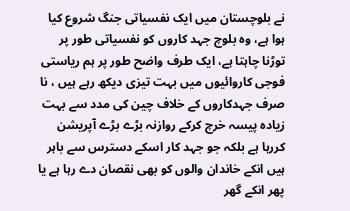نے بلوچستان میں ایک نفسیاتی جنگ شروع کیا ہوا ہے، وہ بلوچ جہد کاروں کو نفسیاتی طور پر توڑنا چاہتا ہے، ایک طرف واضح طور پر ہم ریاستی فوجی کاروائیوں میں بہت تیزی دیکھ رہے ہیں ، نا صرف جہدکاروں کے خلاف چین کی مدد سے بہت زیادہ پیسہ خرچ کرکے روازنہ بڑے بڑے آپریشن کررہا ہے بلکہ جو جہد کار اسکے دسترس سے باہر ہیں انکے خاندان والوں کو بھی نقصان دے رہا ہے یا پھر انکے گھر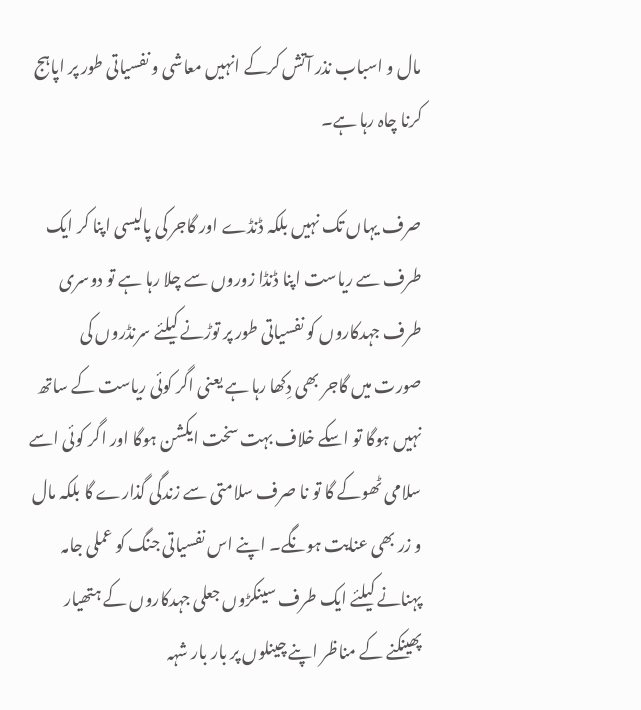مال و اسباب نذر آتش کرکے انہیں معاشی و نفسیاتی طور پر اپاہج کرنا چاہ رہا ہے۔

صرف یہاں تک نہیں بلکہ ڈنڈے اور گاجر کی پالیسی اپنا کر ایک طرف سے ریاست اپنا ڈنڈا زوروں سے چلا رہا ہے تو دوسری طرف جہدکاروں کو نفسیاتی طور پر توڑنے کیلئے سرنڈروں کی صورت میں گاجر بھی دِکھا رہا ہے یعنی اگر کوئی ریاست کے ساتھ نہیں ہوگا تو اسکے خلاف بہت سخت ایکشن ہوگا اور اگر کوئی اسے سلامی ٹھوکے گا تو نا صرف سلامتی سے زندگی گذارے گا بلکہ مال و زر بھی عنایت ہونگے۔ اپنے اس نفسیاتی جنگ کو عملی جامہ پہنانے کیلئے ایک طرف سینکڑوں جعلی جہدکاروں کے ہتھیار پھینکنے کے مناظر اپنے چینلوں پر بار بار شہہ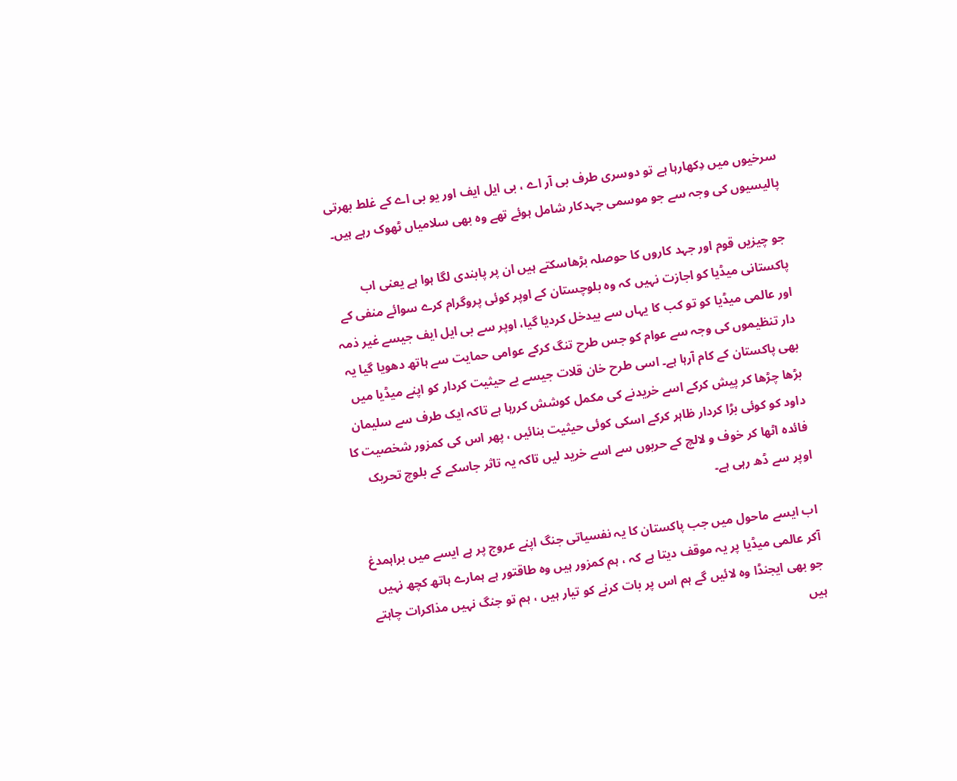سرخیوں میں دِکھارہا ہے تو دوسری طرف بی آر اے ، بی ایل ایف اور یو بی اے کے غلط بھرتی پالیسیوں کی وجہ سے جو موسمی جہدکار شامل ہوئے تھے وہ بھی سلامیاں ٹھوک رہے ہیں۔

جو چیزیں قوم اور جہد کاروں کا حوصلہ بڑھاسکتے ہیں ان پر پابندی لگا ہوا ہے یعنی اب پاکستانی میڈیا کو اجازت نہیں کہ وہ بلوچستان کے اوپر کوئی پروگرام کرے سوائے منفی کے اور عالمی میڈیا کو تو کب کا یہاں سے بیدخل کردیا گیا، اوپر سے بی ایل ایف جیسے غیر ذمہ دار تنظیموں کی وجہ سے عوام کو جس طرح تنگ کرکے عوامی حمایت سے ہاتھ دھویا گیا یہ بھی پاکستان کے کام آرہا ہے۔ اسی طرح خان قلات جیسے بے حیثیت کردار کو اپنے میڈیا میں بڑھا چڑھا کر پیش کرکے اسے خریدنے کی مکمل کوشش کررہا ہے تاکہ ایک طرف سے سلیمان داود کو کوئی بڑا کردار ظاہر کرکے اسکی کوئی حیثیت بنائیں ، پھر اس کی کمزور شخصیت کا فائدہ اٹھا کر خوف و لالچ کے حربوں سے اسے خرید لیں تاکہ یہ تاثر جاسکے کے بلوچ تحریک اوپر سے ڈھ رہی ہے۔

اب ایسے ماحول میں جب پاکستان کا یہ نفسیاتی جنگ اپنے عروج پر ہے ایسے میں براہمدغ آکر عالمی میڈیا پر یہ موقف دیتا ہے کہ ، ہم کمزور ہیں وہ طاقتور ہے ہمارے ہاتھ کچھ نہیں جو بھی ایجنڈا وہ لائیں گے ہم اس پر بات کرنے کو تیار ہیں ، ہم تو جنگ نہیں مذاکرات چاہتے ہیں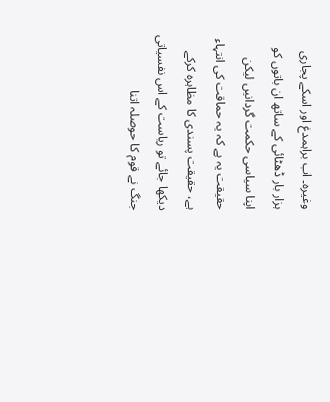وغیرہ۔ اب براہمدغ اور اسکے پجاری ہزار بار ڈھٹائی کے ساتھ ان باتوں کو اپنا سیاسی حکمت گردانیں لیکن حقیقت یہ ہے کہ یہ حماقت کی انتہاء ہے، حقیقت پسندی کا مظاہرہ کرکے دیکھا جائے تو ریاست کے اس نفسیاتی جنگ نے قوم کا حوصلہ اتنا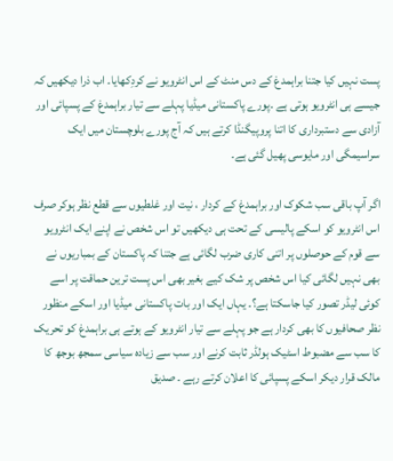پست نہیں کیا جتنا براہمدغ کے دس منٹ کے اس انٹرویو نے کردِکھایا۔ اب ذرا دیکھیں کہ جیسے ہی انٹرویو ہوتی ہے ۔پورے پاکستانی میڈیا پہلے سے تیار براہمدغ کے پسپائی اور آزادی سے دستبرداری کا اتنا پروپیگنڈا کرتے ہیں کہ آج پورے بلوچستان میں ایک سراسیمگی اور مایوسی پھیل گئی ہے۔

اگر آپ باقی سب شکوک اور براہمدغ کے کردار ، نیت اور غلطیوں سے قطع نظر ہوکر صرف اس انٹرویو کو اسکے پالیسی کے تحت ہی دیکھیں تو اس شخص نے اپنے ایک انٹرویو سے قوم کے حوصلوں پر اتنی کاری ضرب لگائی ہے جتنا کہ پاکستان کے بمباریوں نے بھی نہیں لگائی کیا اس شخص پر شک کیے بغیر بھی اس پست ترین حماقت پر اسے کوئی لیڈر تصور کیا جاسکتا ہے؟۔ یہاں ایک اور بات پاکستانی میڈیا اور اسکے منظور نظر صحافیوں کا بھی کردار ہے جو پہلے سے تیار انٹرویو کے ہوتے ہی براہمدغ کو تحریک کا سب سے مضبوط اسٹیک ہولڈر ثابت کرنے اور سب سے زیادہ سیاسی سمجھ بوجھ کا مالک قرار دیکر اسکے پسپائی کا اعلان کرتے رہے ۔ صدیق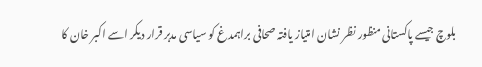بلوچ جیسے پاکستانی منظور نظر نشان امتیاز یافتہ صحافی براہمدغ کو سیاسی مدبر قرار دیکر اسے اکبر خان کا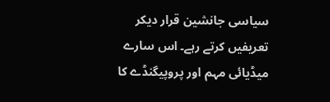سیاسی جانشین قرار دیکر تعریفیں کرتے رہے۔ اس سارے میڈیائی مہم اور پروپیگنڈے کا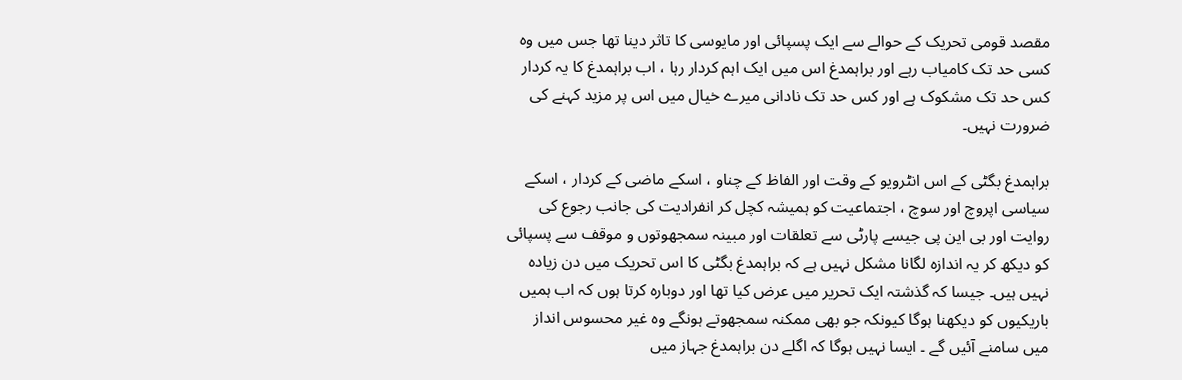مقصد قومی تحریک کے حوالے سے ایک پسپائی اور مایوسی کا تاثر دینا تھا جس میں وہ کسی حد تک کامیاب رہے اور براہمدغ اس میں ایک اہم کردار رہا ، اب براہمدغ کا یہ کردار کس حد تک مشکوک ہے اور کس حد تک نادانی میرے خیال میں اس پر مزید کہنے کی ضرورت نہیں۔

براہمدغ بگٹی کے اس انٹرویو کے وقت اور الفاظ کے چناو ، اسکے ماضی کے کردار ، اسکے سیاسی اپروچ اور سوچ ، اجتماعیت کو ہمیشہ کچل کر انفرادیت کی جانب رجوع کی روایت اور بی این پی جیسے پارٹی سے تعلقات اور مبینہ سمجھوتوں و موقف سے پسپائی کو دیکھ کر یہ اندازہ لگانا مشکل نہیں ہے کہ براہمدغ بگٹی کا اس تحریک میں دن زیادہ نہیں ہیں۔ جیسا کہ گذشتہ ایک تحریر میں عرض کیا تھا اور دوبارہ کرتا ہوں کہ اب ہمیں باریکیوں کو دیکھنا ہوگا کیونکہ جو بھی ممکنہ سمجھوتے ہونگے وہ غیر محسوس انداز میں سامنے آئیں گے ۔ ایسا نہیں ہوگا کہ اگلے دن براہمدغ جہاز میں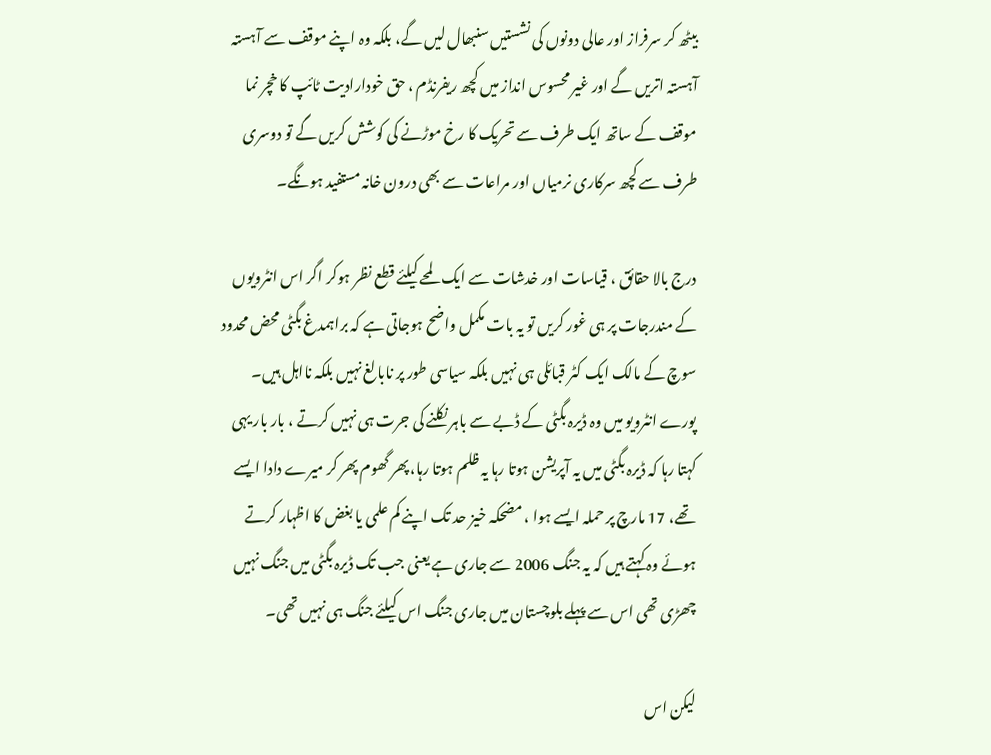بیٹھ کر سرفراز اور عالی دونوں کی نشستیں سنبھال لیں گے، بلکہ وہ اپنے موقف سے آہستہ آہستہ اتریں گے اور غیر محسوس انداز میں کچھ ریفرنڈم ، حق خودارادیت ٹائپ کا خچر نما موقف کے ساتھ ایک طرف سے تحریک کا رخ موڑنے کی کوشش کریں گے تو دوسری طرف سے کچھ سرکاری نرمیاں اور مراعات سے بھی درون خانہ مستفید ہونگے۔

درج بالا حقائق ، قیاسات اور خدشات سے ایک لمحے کیلئے قطع نظر ہوکر اگر اس انٹرویوں کے مندرجات پر ہی غور کریں تو یہ بات مکمل واضح ہوجاتی ہے کہ براہمدغ بگٹی محض محدود سوچ کے مالک ایک کٹر قبائلی ہی نہیں بلکہ سیاسی طور پر نابالغ نہیں بلکہ نااہل ہیں۔ پورے انٹرویو میں وہ ڈیرہ بگٹی کے ڈبے سے باہر نکلنے کی جرت ہی نہیں کرتے ، بار بار یہی کہتا رہا کہ ڈیرہ بگٹی میں یہ آپریشن ہوتا رہا یہ ظلم ہوتا رہا، پھر گھوم پھر کر میرے دادا ایسے تھے، 17 مارچ پر حملہ ایسے ہوا ، مضحکہ خیز حد تک اپنے کم علمی یا بغض کا اظہار کرتے ہوئے وہ کہتے ہیں کہ یہ جنگ 2006 سے جاری ہے یعنی جب تک ڈیرہ بگٹی میں جنگ نہیں چھڑی تھی اس سے پہلے بلوچستان میں جاری جنگ اس کیلئے جنگ ہی نہیں تھی۔

لیکن اس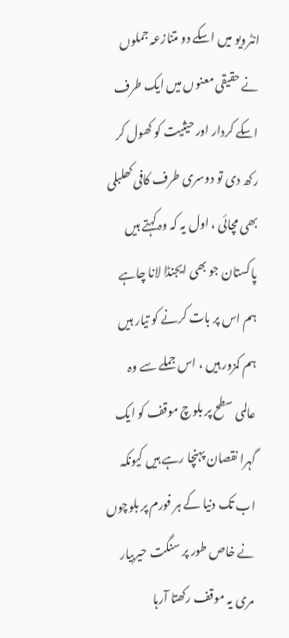انٹرویو میں اسکے دو متنازعہ جملوں نے حقیقی معنوں میں ایک طرف اسکے کردار اور حیثیت کو کھول کر رکھ دی تو دوسری طرف کافی کھلبلی بھی مچائی ، اول یہ کہ وہ کہتے ہیں پاکستان جو بھی ایجنڈا لانا چاہے ہم اس پر بات کرنے کو تیار ہیں ہم کمزور ہیں ، اس جملے سے وہ عالمی سطح پر بلوچ موقف کو ایک گہرا نقصان پہنچا رہے ہیں کیونکہ اب تک دنیا کے ہر فورم پر بلوچوں نے خاص طور پر سنگت حیربیار مری یہ موقف رکھتا آرہا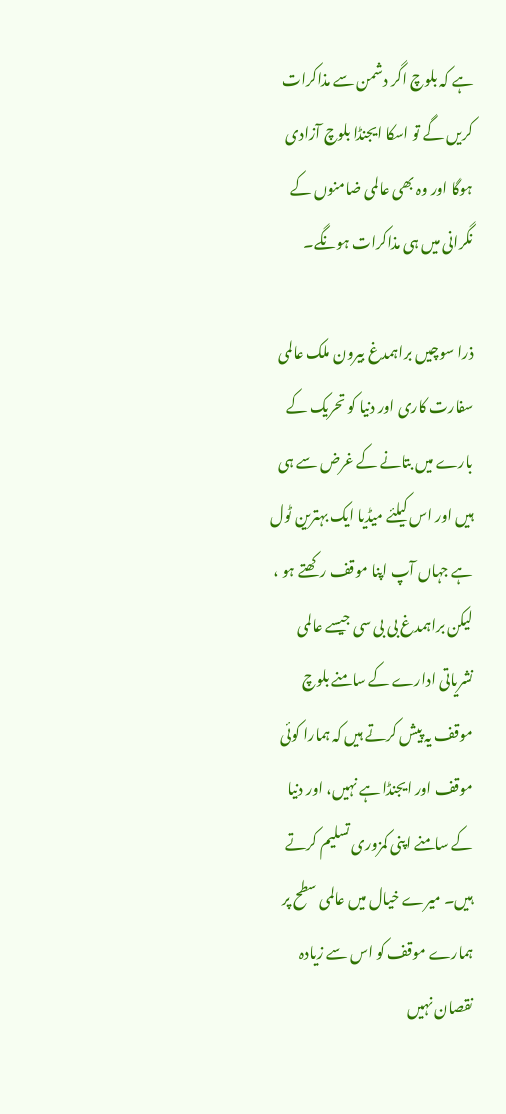ہے کہ بلوچ اگر دشمن سے مذاکرات کریں گے تو اسکا ایجنڈا بلوچ آزادی ہوگا اور وہ بھی عالمی ضامنوں کے نگرانی میں ہی مذاکرات ہونگے۔

ذرا سوچیں براہمدغ بیرون ملک عالمی سفارت کاری اور دنیا کو تحریک کے بارے میں بتانے کے غرض سے ہی ہیں اور اس کیلئے میڈیا ایک بہترین ٹول ہے جہاں آپ اپنا موقف رکھتے ہو ، لیکن براہمدغ بی بی سی جیسے عالمی نشریاتی ادارے کے سامنے بلوچ موقف یہ پیش کرتے ہیں کہ ہمارا کوئی موقف اور ایجنڈا ہے نہیں، اور دنیا کے سامنے اپنی کمزوری تسلیم کرتے ہیں۔ میرے خیال میں عالمی سطح پر ہمارے موقف کو اس سے زیادہ نقصان نہیں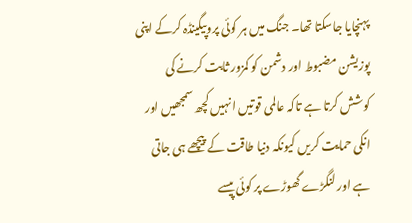پہنچایا جاسکتا تھا۔ جنگ میں ہر کوئی پروپیگینڈہ کرکے اپنی پوزیشن مضبوط اور دشمن کو کمزور ثابت کرنے کی کوشش کرتا ہے تاکہ عالمی قوتیں انہیں کچھ سمجھیں اور انکی حمایت کریں کیونکہ دنیا طاقت کے پیچھے ہی جاتی ہے اور لنگڑے گھوڑے پر کوئی پیسے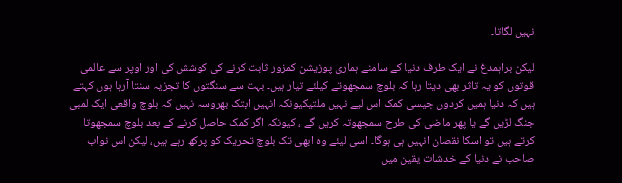نہیں لگاتا۔

لیکن براہمدغ نے ایک طرف دنیا کے سامنے ہماری پوزیشن کمزور ثابت کرنے کی کوشش کی اور اوپر سے عالمی قوتوں کو یہ تاثر بھی دیتا رہا کہ بلوچ سمجھوتے کیلئے تیار ہیں۔ بہت سے سنگتوں کا تجزیہ سنتا آرہا ہوں کہتے ہیں کہ دنیا ہمیں کردوں جیسی کمک اس لیے نہیں ملتیکیونکہ انہیں ابتک بھروسہ نہیں کہ بلوچ واقعی ایک لمبی جنگ لڑیں گے یا پھر ماضی کی طرح سمجھوتہ کریں گے ، کیونکہ اگر کمک حاصل کرنے کے بعد بلوچ سمجھوتا کرتے ہیں تو اسکا نقصان انہیں ہی ہوگا۔ اسی لیئے وہ ابھی تک بلوچ تحریک کو پرکھ رہے ہیں، لیکن اس نواب صاحب نے دنیا کے خدشات یقین میں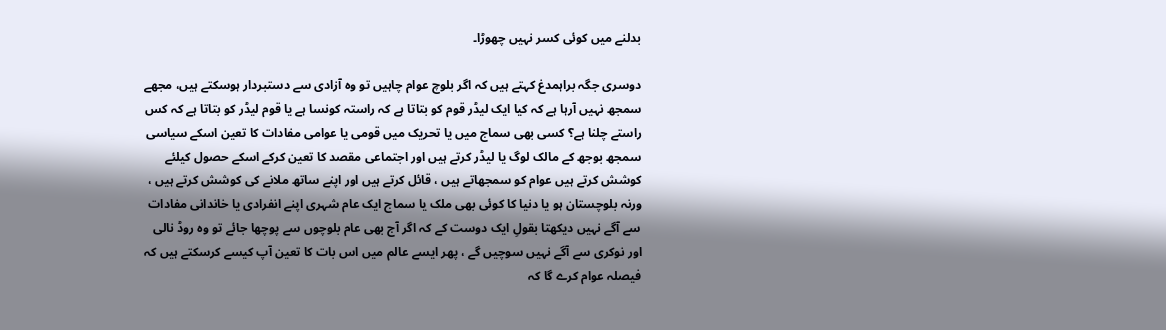بدلنے میں کوئی کسر نہیں چھوڑا۔

دوسری جگہ براہمدغ کہتے ہیں کہ اگر بلوچ عوام چاہیں تو وہ آزادی سے دستبردار ہوسکتے ہیں، مجھے سمجھ نہیں آرہا ہے کہ کیا ایک لیڈر قوم کو بتاتا ہے کہ راستہ کونسا ہے یا قوم لیڈر کو بتاتا ہے کہ کس راستے چلنا ہے؟ کسی بھی سماج میں یا تحریک میں قومی یا عوامی مفادات کا تعین اسکے سیاسی سمجھ بوجھ کے مالک لوگ یا لیڈر کرتے ہیں اور اجتماعی مقصد کا تعین کرکے اسکے حصول کیلئے کوشش کرتے ہیں عوام کو سمجھاتے ہیں ، قائل کرتے ہیں اور اپنے ساتھ ملانے کی کوشش کرتے ہیں ، ورنہ بلوچستان ہو یا دنیا کا کوئی بھی ملک یا سماج ایک عام شہری اپنے انفرادی یا خاندانی مفادات سے آگے نہیں دیکھتا بقولِ ایک دوست کے کہ اگر آج بھی عام بلوچوں سے پوچھا جائے تو وہ روڈ نالی اور نوکری سے آگے نہیں سوچیں گے ، پھر ایسے عالم میں اس بات کا تعین آپ کیسے کرسکتے ہیں کہ فیصلہ عوام کرے گا کہ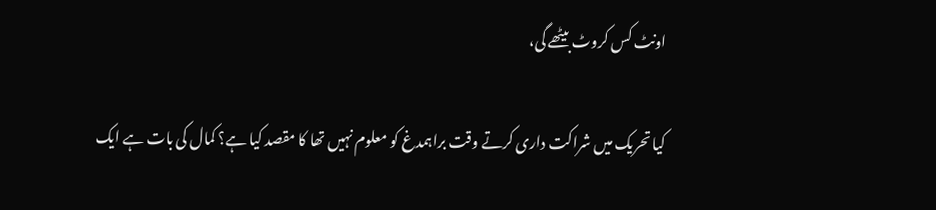اونٹ کس کروٹ بیٹھے گی،

کیا تحریک میں شراکت داری کرتے وقت براہمدغ کو معلوم نہیں تھا کا مقصد کیا ہے؟ کمال کی بات ہے ایک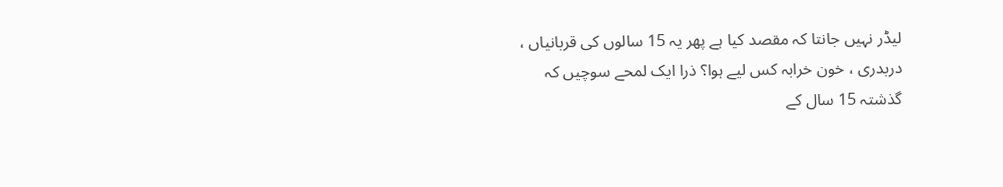لیڈر نہیں جانتا کہ مقصد کیا ہے پھر یہ 15 سالوں کی قربانیاں ، دربدری ، خون خرابہ کس لیے ہوا؟ ذرا ایک لمحے سوچیں کہ گذشتہ 15 سال کے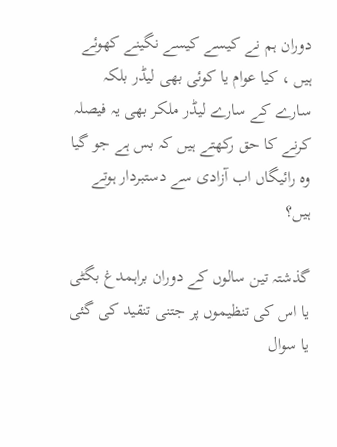دوران ہم نے کیسے کیسے نگینے کھوئے ہیں ، کیا عوام یا کوئی بھی لیڈر بلکہ سارے کے سارے لیڈر ملکر بھی یہ فیصلہ کرنے کا حق رکھتے ہیں کہ بس ہے جو گیا وہ رائیگاں اب آزادی سے دستبردار ہوتے ہیں؟

گذشتہ تین سالوں کے دوران براہمدغ بگٹی یا اس کی تنظیموں پر جتنی تنقید کی گئی یا سوال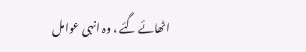اٹھائے گئے ، وہ انہی عوامل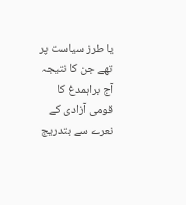یا طرز سیاست پر تھے جن کا نتیجہ آج براہمدغ کا قومی آزادی کے نعرے سے بتدریج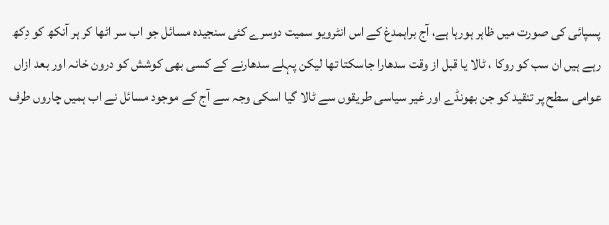پسپائی کی صورت میں ظاہر ہورہا ہے، آج براہمدغ کے اس انٹرویو سمیت دوسرے کئی سنجیدہ مسائل جو اب سر اٹھا کر ہر آنکھ کو دِکھ رہے ہیں ان سب کو روکا ، ٹالا یا قبل از وقت سدھارا جاسکتا تھا لیکن پہلے سدھارنے کے کسی بھی کوشش کو درون خانہ اور بعد ازاں عوامی سطح پر تنقید کو جن بھونڈے اور غیر سیاسی طریقوں سے ٹالا گیا اسکی وجہ سے آج کے موجود مسائل نے اب ہمیں چاروں طرف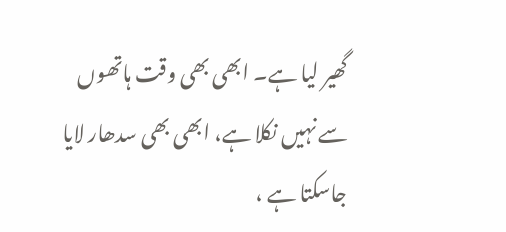گھیر لیا ہے۔ ابھی بھی وقت ہاتھوں سے نہیں نکلا ہے، ابھی بھی سدھار لایا جاسکتا ہے ،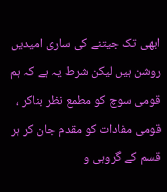ابھی تک جیتنے کی ساری امیدیں روشن ہیں لیکن شرط یہ ہے کہ ہم قومی سوچ کو مطمع نظر بناکر ، قومی مفادات کو مقدم جان کر ہر قسم کے گروہی و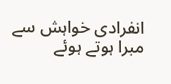انفرادی خواہش سے مبرا ہوتے ہوئے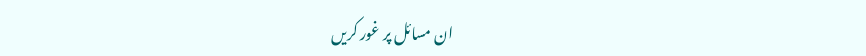ان مسائل پر غور کریں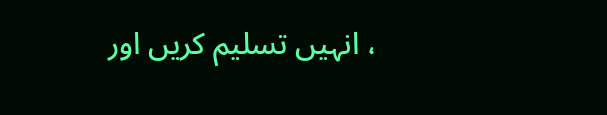، انہیں تسلیم کریں اور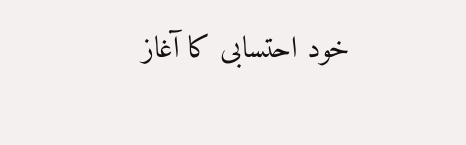خود احتسابی کا آغاز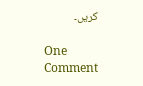کریں۔

One Comment